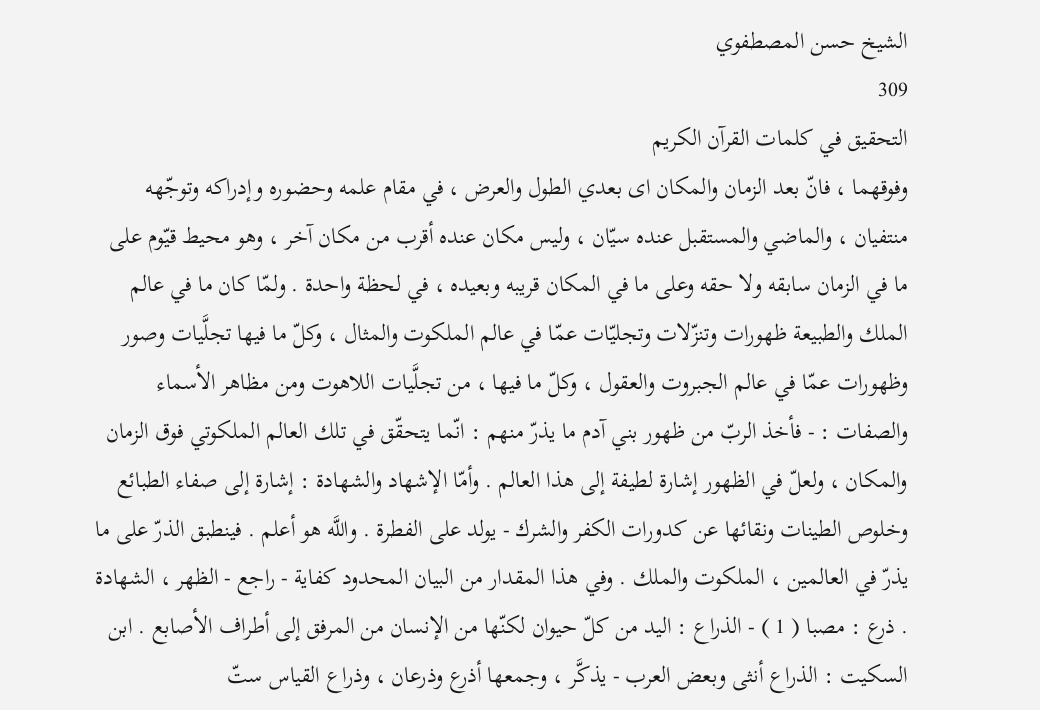الشيخ حسن المصطفوي
309
التحقيق في كلمات القرآن الكريم
وفوقهما ، فانّ بعد الزمان والمكان اى بعدي الطول والعرض ، في مقام علمه وحضوره وإدراكه وتوجّهه منتفيان ، والماضي والمستقبل عنده سيّان ، وليس مكان عنده أقرب من مكان آخر ، وهو محيط قيّوم على ما في الزمان سابقه ولا حقه وعلى ما في المكان قريبه وبعيده ، في لحظة واحدة . ولمّا كان ما في عالم الملك والطبيعة ظهورات وتنزّلات وتجليّات عمّا في عالم الملكوت والمثال ، وكلّ ما فيها تجلَّيات وصور وظهورات عمّا في عالم الجبروت والعقول ، وكلّ ما فيها ، من تجلَّيات اللاهوت ومن مظاهر الأسماء والصفات : - فأخذ الربّ من ظهور بني آدم ما يذرّ منهم : انّما يتحقّق في تلك العالم الملكوتي فوق الزمان والمكان ، ولعلّ في الظهور إشارة لطيفة إلى هذا العالم . وأمّا الإشهاد والشهادة : إشارة إلى صفاء الطبائع وخلوص الطينات ونقائها عن كدورات الكفر والشرك - يولد على الفطرة . واللَّه هو أعلم . فينطبق الذرّ على ما يذرّ في العالمين ، الملكوت والملك . وفي هذا المقدار من البيان المحدود كفاية - راجع - الظهر ، الشهادة . ذرع : مصبا ( 1 ) - الذراع : اليد من كلّ حيوان لكنّها من الإنسان من المرفق إلى أطراف الأصابع . ابن السكيت : الذراع أنثى وبعض العرب - يذكَّر ، وجمعها أذرع وذرعان ، وذراع القياس ستّ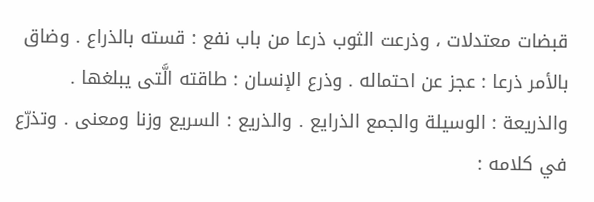قبضات معتدلات ، وذرعت الثوب ذرعا من باب نفع : قسته بالذراع . وضاق بالأمر ذرعا : عجز عن احتماله . وذرع الإنسان : طاقته الَّتى يبلغها . والذريعة : الوسيلة والجمع الذرايع . والذريع : السريع وزنا ومعنى . وتذرّع في كلامه :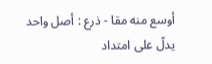أوسع منه مقا - ذرع : أصل واحد يدلّ على امتداد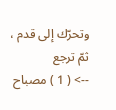وتحرّك إلى قدم ، ثمّ ترجع
--> ( 1 ) مصباح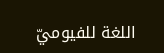اللغة للفيوميّ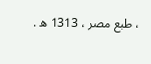، طبع مصر ، 1313 ه .